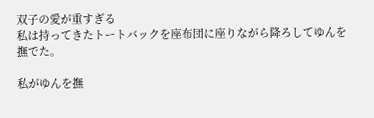双子の愛が重すぎる
私は持ってきたトートバックを座布団に座りながら降ろしてゆんを撫でた。

私がゆんを撫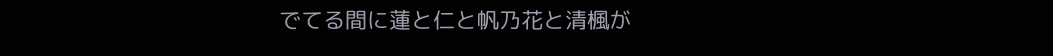でてる間に蓮と仁と帆乃花と清楓が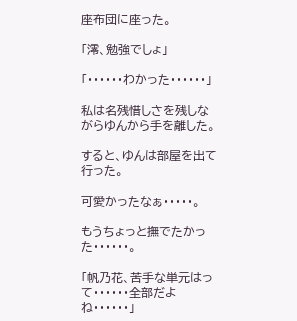座布団に座った。

「澪、勉強でしょ」

「・・・・・・わかった・・・・・・」

私は名残惜しさを残しながらゆんから手を離した。

すると、ゆんは部屋を出て行った。

可愛かったなぁ・・・・・。

もうちょっと撫でたかった・・・・・・。

「帆乃花、苦手な単元はって・・・・・・全部だよね・・・・・・」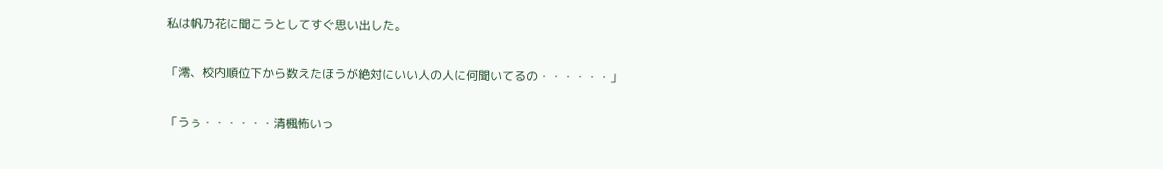私は帆乃花に聞こうとしてすぐ思い出した。

「澪、校内順位下から数えたほうが絶対にいい人の人に何聞いてるの・・・・・・」

「うぅ・・・・・・清楓怖いっ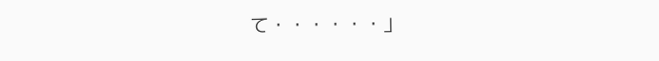て・・・・・・」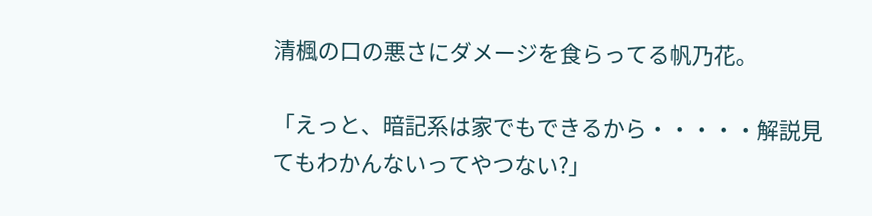清楓の口の悪さにダメージを食らってる帆乃花。

「えっと、暗記系は家でもできるから・・・・・解説見てもわかんないってやつない?」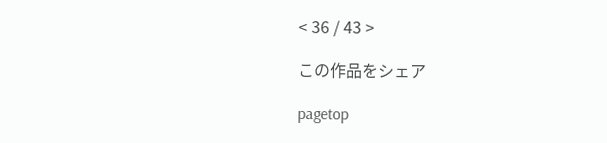< 36 / 43 >

この作品をシェア

pagetop